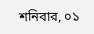শনিবার, ০১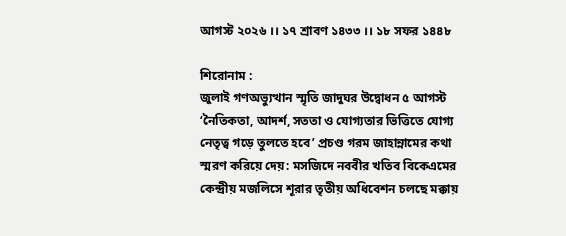আগস্ট ২০২৬ ।। ১৭ শ্রাবণ ১৪৩৩ ।। ১৮ সফর ১৪৪৮

শিরোনাম :
জুলাই গণঅভ্যুত্থান স্মৃতি জাদুঘর উদ্বোধন ৫ আগস্ট ‘নৈতিকতা, আদর্শ, সততা ও যোগ্যতার ভিত্তিতে যোগ্য নেতৃত্ব গড়ে তুলতে হবে’ প্রচণ্ড গরম জাহান্নামের কথা স্মরণ করিয়ে দেয়: মসজিদে নববীর খতিব বিকেএমের কেন্দ্রীয় মজলিসে শূরার তৃতীয় অধিবেশন চলছে মক্কায়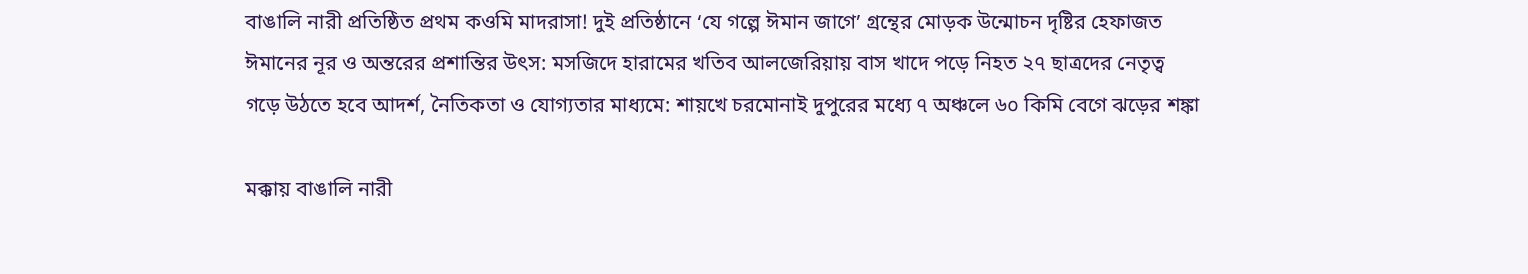বাঙালি নারী প্রতিষ্ঠিত প্রথম কওমি মাদরাসা! দুই প্রতিষ্ঠানে ‘যে গল্পে ঈমান জাগে’ গ্রন্থের মোড়ক উন্মোচন দৃষ্টির হেফাজত ঈমানের নূর ও অন্তরের প্রশান্তির উৎস: মসজিদে হারামের খতিব আলজেরিয়ায় বাস খাদে পড়ে নিহত ২৭ ছাত্রদের নেতৃত্ব গড়ে উঠতে হবে আদর্শ, নৈতিকতা ও যোগ্যতার মাধ্যমে: শায়খে চরমোনাই দুপুরের মধ্যে ৭ অঞ্চলে ৬০ কিমি বেগে ঝড়ের শঙ্কা

মক্কায় বাঙালি নারী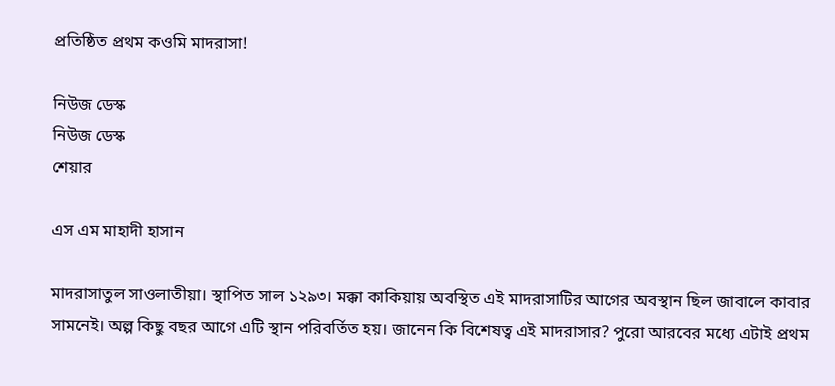প্রতিষ্ঠিত প্রথম কওমি মাদরাসা!

নিউজ ডেস্ক
নিউজ ডেস্ক
শেয়ার

এস এম মাহাদী হাসান

মাদরাসাতুল সাওলাতীয়া। স্থাপিত সাল ১২৯৩। মক্কা কাকিয়ায় অবস্থিত এই মাদরাসাটির আগের অবস্থান ছিল জাবালে কাবার সামনেই। অল্প কিছু বছর আগে এটি স্থান পরিবর্তিত হয়। জানেন কি বিশেষত্ব এই মাদরাসার? পুরো আরবের মধ্যে এটাই প্রথম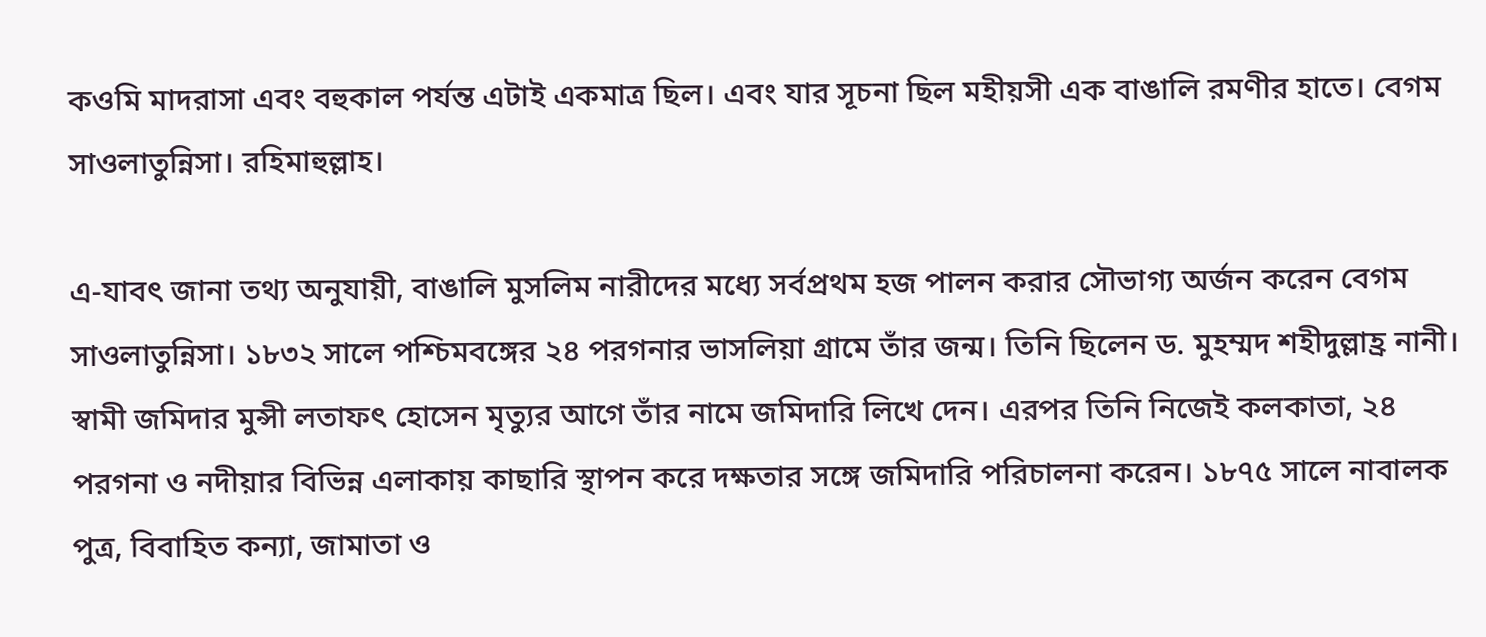কওমি মাদরাসা এবং বহুকাল পর্যন্ত এটাই একমাত্র ছিল। এবং যার সূচনা ছিল মহীয়সী এক বাঙালি রমণীর হাতে। বেগম সাওলাতুন্নিসা। রহিমাহুল্লাহ।

এ-যাবৎ জানা তথ্য অনুযায়ী, বাঙালি মুসলিম নারীদের মধ্যে সর্বপ্রথম হজ পালন করার সৌভাগ্য অর্জন করেন বেগম সাওলাতুন্নিসা। ১৮৩২ সালে পশ্চিমবঙ্গের ২৪ পরগনার ভাসলিয়া গ্রামে তাঁর জন্ম। তিনি ছিলেন ড. মুহম্মদ শহীদুল্লাহ্র নানী। স্বামী জমিদার মুন্সী লতাফৎ হোসেন মৃত্যুর আগে তাঁর নামে জমিদারি লিখে দেন। এরপর তিনি নিজেই কলকাতা, ২৪ পরগনা ও নদীয়ার বিভিন্ন এলাকায় কাছারি স্থাপন করে দক্ষতার সঙ্গে জমিদারি পরিচালনা করেন। ১৮৭৫ সালে নাবালক পুত্র, বিবাহিত কন্যা, জামাতা ও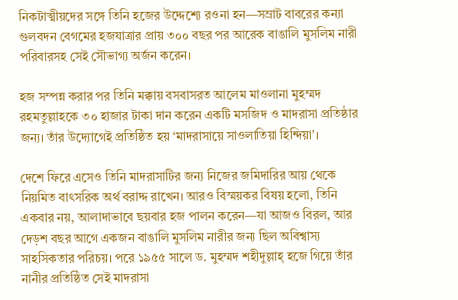নিকটাত্মীয়দের সঙ্গে তিনি হজের উদ্দেশ্যে রওনা হন—সম্রাট বাবরের কন্যা গুলবদন বেগমের হজযাত্রার প্রায় ৩০০ বছর পর আরেক বাঙালি মুসলিম নারী পরিবারসহ সেই সৌভাগ্য অর্জন করেন।

হজ সম্পন্ন করার পর তিনি মক্কায় বসবাসরত আলেম মাওলানা মুহম্মদ রহমতুল্লাহকে ৩০ হাজার টাকা দান করেন একটি মসজিদ ও মাদরাসা প্রতিষ্ঠার জন্য। তাঁর উদ্যোগেই প্রতিষ্ঠিত হয় ‘মাদরাসায়ে সাওলাতিয়া হিন্দিয়া’।

দেশে ফিরে এসেও তিনি মাদরাসাটির জন্য নিজের জমিদারির আয় থেকে নিয়মিত বাৎসরিক অর্থ বরাদ্দ রাখেন। আরও বিস্ময়কর বিষয় হলো, তিনি একবার নয়, আলাদাভাবে ছয়বার হজ পালন করেন—যা আজও বিরল, আর দেড়শ বছর আগে একজন বাঙালি মুসলিম নারীর জন্য ছিল অবিশ্বাস্য সাহসিকতার পরিচয়। পরে ১৯৫৫ সালে ড. মুহম্মদ শহীদুল্লাহ্ হজে গিয়ে তাঁর নানীর প্রতিষ্ঠিত সেই মাদরাসা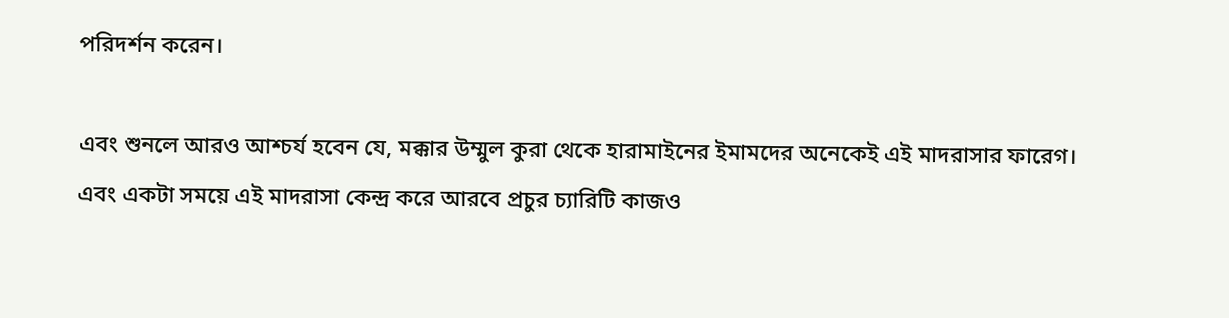পরিদর্শন করেন।

এবং শুনলে আরও আশ্চর্য হবেন যে, মক্কার উম্মুল কুরা থেকে হারামাইনের ইমামদের অনেকেই এই মাদরাসার ফারেগ। এবং একটা সময়ে এই মাদরাসা কেন্দ্র করে আরবে প্রচুর চ্যারিটি কাজও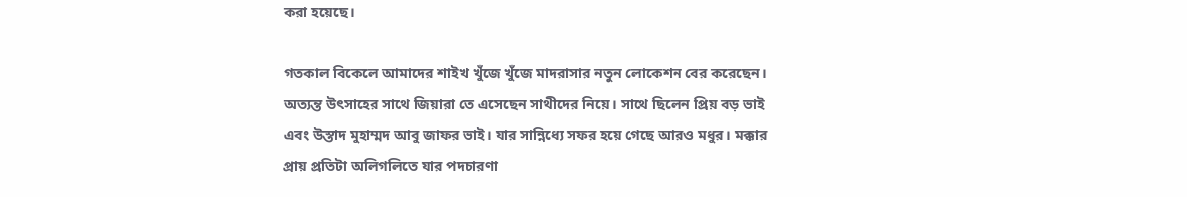করা হয়েছে।

গতকাল বিকেলে আমাদের শাইখ খুঁজে খুঁজে মাদরাসার নতুন লোকেশন বের করেছেন। অত্যন্ত উৎসাহের সাথে জিয়ারা তে এসেছেন সাথীদের নিয়ে। সাথে ছিলেন প্রিয় বড় ভাই এবং উস্তাদ মুহাম্মদ আবু জাফর ভাই। যার সান্নিধ্যে সফর হয়ে গেছে আরও মধুর। মক্কার প্রায় প্রতিটা অলিগলিতে যার পদচারণা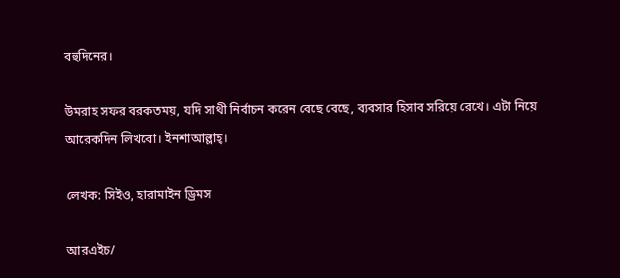বহুদিনের।

উমরাহ সফর বরকতময়, যদি সাথী নির্বাচন করেন বেছে বেছে, ব্যবসার হিসাব সরিয়ে রেখে। এটা নিয়ে আরেকদিন লিখবো। ইনশাআল্লাহ্।

লেখক: সিইও, হারামাইন ড্রিমস

আরএইচ/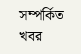সম্পর্কিত খবর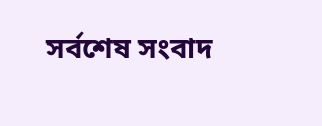সর্বশেষ সংবাদ